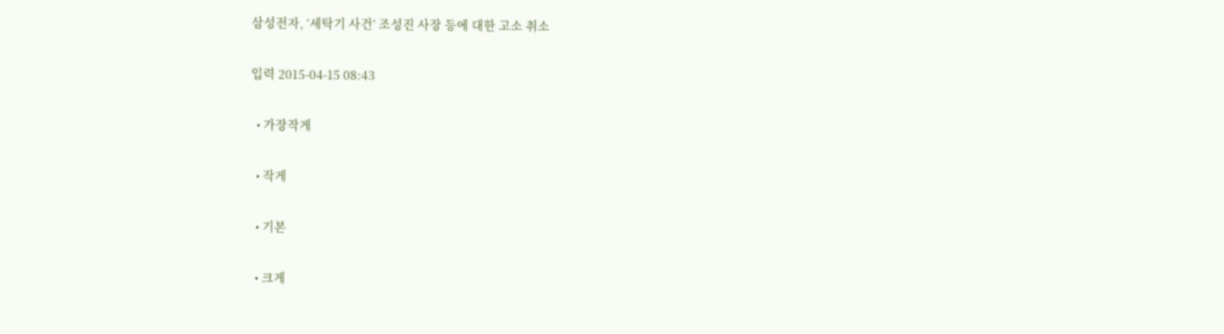삼성전자, ‘세탁기 사건’ 조성진 사장 등에 대한 고소 취소

입력 2015-04-15 08:43

  • 가장작게

  • 작게

  • 기본

  • 크게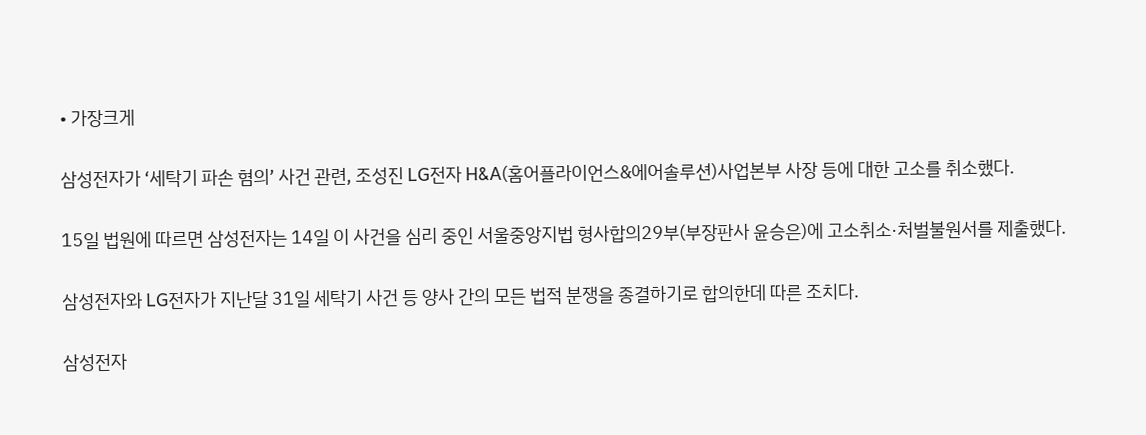• 가장크게

삼성전자가 ‘세탁기 파손 혐의’ 사건 관련, 조성진 LG전자 H&A(홈어플라이언스&에어솔루션)사업본부 사장 등에 대한 고소를 취소했다.

15일 법원에 따르면 삼성전자는 14일 이 사건을 심리 중인 서울중앙지법 형사합의29부(부장판사 윤승은)에 고소취소·처벌불원서를 제출했다.

삼성전자와 LG전자가 지난달 31일 세탁기 사건 등 양사 간의 모든 법적 분쟁을 종결하기로 합의한데 따른 조치다.

삼성전자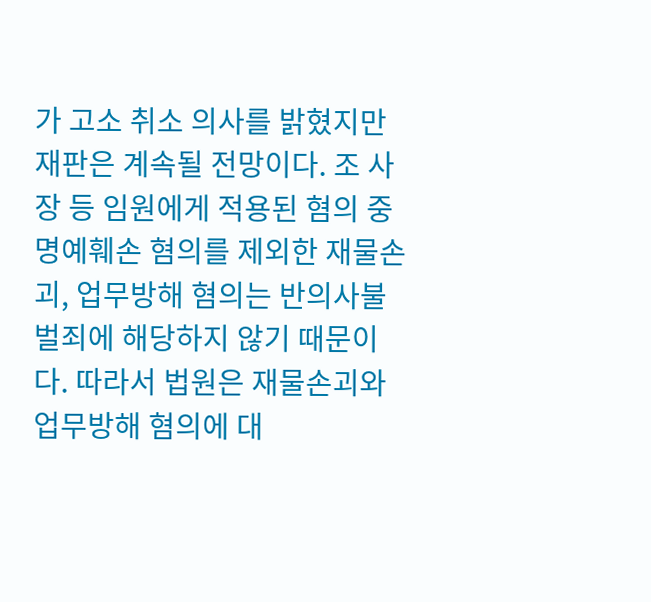가 고소 취소 의사를 밝혔지만 재판은 계속될 전망이다. 조 사장 등 임원에게 적용된 혐의 중 명예훼손 혐의를 제외한 재물손괴, 업무방해 혐의는 반의사불벌죄에 해당하지 않기 때문이다. 따라서 법원은 재물손괴와 업무방해 혐의에 대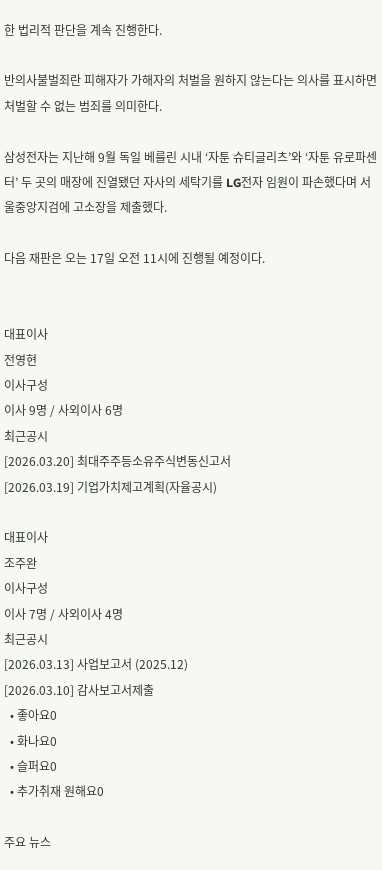한 법리적 판단을 계속 진행한다.

반의사불벌죄란 피해자가 가해자의 처벌을 원하지 않는다는 의사를 표시하면 처벌할 수 없는 범죄를 의미한다.

삼성전자는 지난해 9월 독일 베를린 시내 ‘자툰 슈티글리츠’와 ‘자툰 유로파센터’ 두 곳의 매장에 진열됐던 자사의 세탁기를 LG전자 임원이 파손했다며 서울중앙지검에 고소장을 제출했다.

다음 재판은 오는 17일 오전 11시에 진행될 예정이다.


대표이사
전영현
이사구성
이사 9명 / 사외이사 6명
최근공시
[2026.03.20] 최대주주등소유주식변동신고서
[2026.03.19] 기업가치제고계획(자율공시)

대표이사
조주완
이사구성
이사 7명 / 사외이사 4명
최근공시
[2026.03.13] 사업보고서 (2025.12)
[2026.03.10] 감사보고서제출
  • 좋아요0
  • 화나요0
  • 슬퍼요0
  • 추가취재 원해요0

주요 뉴스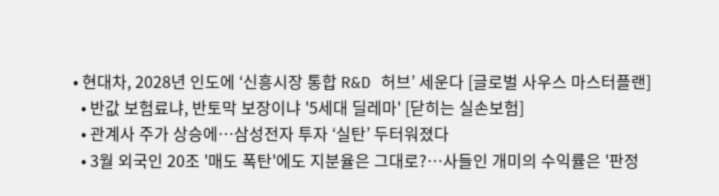• 현대차, 2028년 인도에 ‘신흥시장 통합 R&D 허브’ 세운다 [글로벌 사우스 마스터플랜]
  • 반값 보험료냐, 반토막 보장이냐 '5세대 딜레마' [닫히는 실손보험]
  • 관계사 주가 상승에…삼성전자 투자 ‘실탄’ 두터워졌다
  • 3월 외국인 20조 '매도 폭탄'에도 지분율은 그대로?…사들인 개미의 수익률은 '판정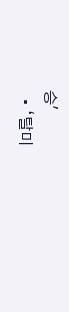승'
  • ‘탈미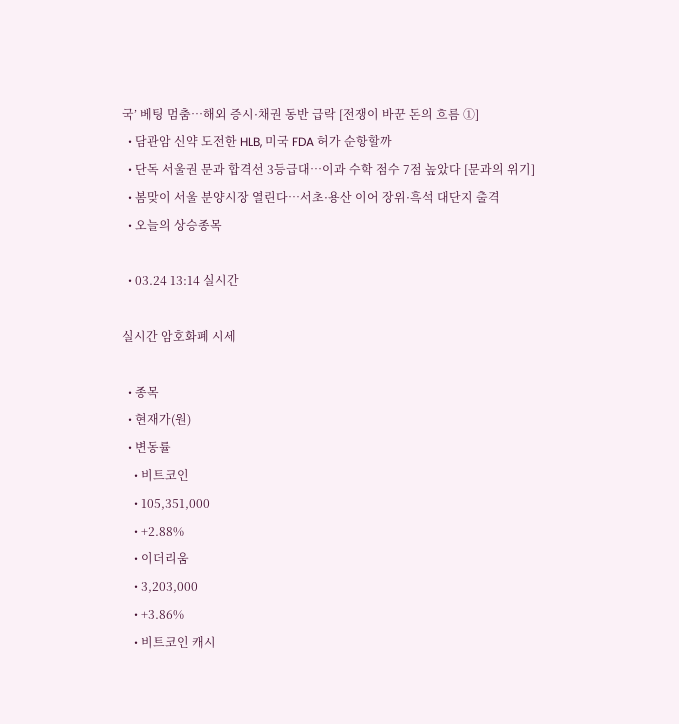국’ 베팅 멈춤…해외 증시·채권 동반 급락 [전쟁이 바꾼 돈의 흐름 ①]
  • 담관암 신약 도전한 HLB, 미국 FDA 허가 순항할까
  • 단독 서울권 문과 합격선 3등급대…이과 수학 점수 7점 높았다 [문과의 위기]
  • 봄맞이 서울 분양시장 열린다⋯서초·용산 이어 장위·흑석 대단지 출격
  • 오늘의 상승종목

  • 03.24 13:14 실시간

실시간 암호화폐 시세

  • 종목
  • 현재가(원)
  • 변동률
    • 비트코인
    • 105,351,000
    • +2.88%
    • 이더리움
    • 3,203,000
    • +3.86%
    • 비트코인 캐시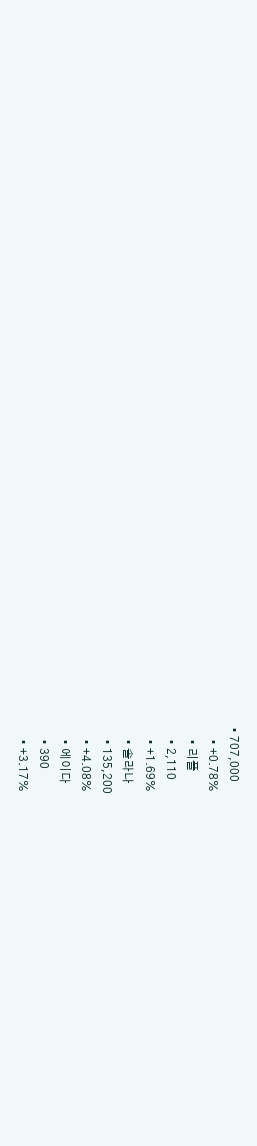• 707,000
    • +0.78%
    • 리플
    • 2,110
    • +1.69%
    • 솔라나
    • 135,200
    • +4.08%
    • 에이다
    • 390
    • +3.17%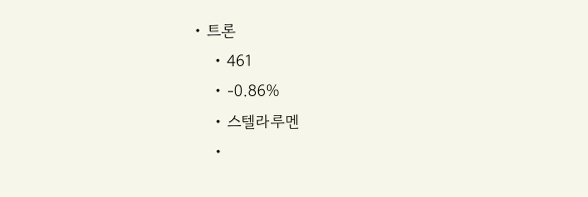• 트론
    • 461
    • -0.86%
    • 스텔라루멘
    •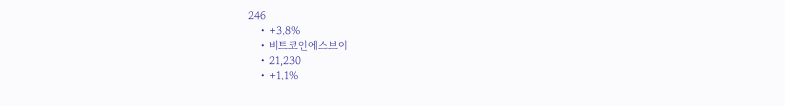246
    • +3.8%
    • 비트코인에스브이
    • 21,230
    • +1.1%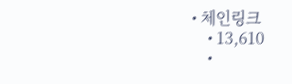• 체인링크
    • 13,610
    •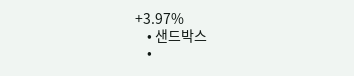+3.97%
    • 샌드박스
    •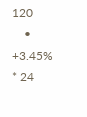120
    • +3.45%
* 24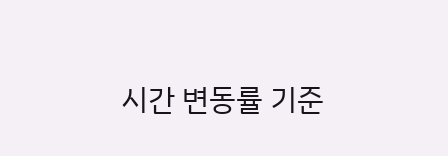시간 변동률 기준